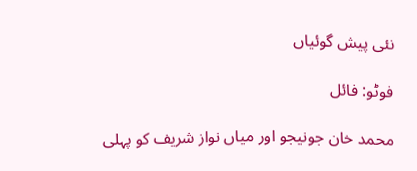نئی پیش گوئیاں

فوٹو: فائل

محمد خان جونیجو اور میاں نواز شریف کو پہلی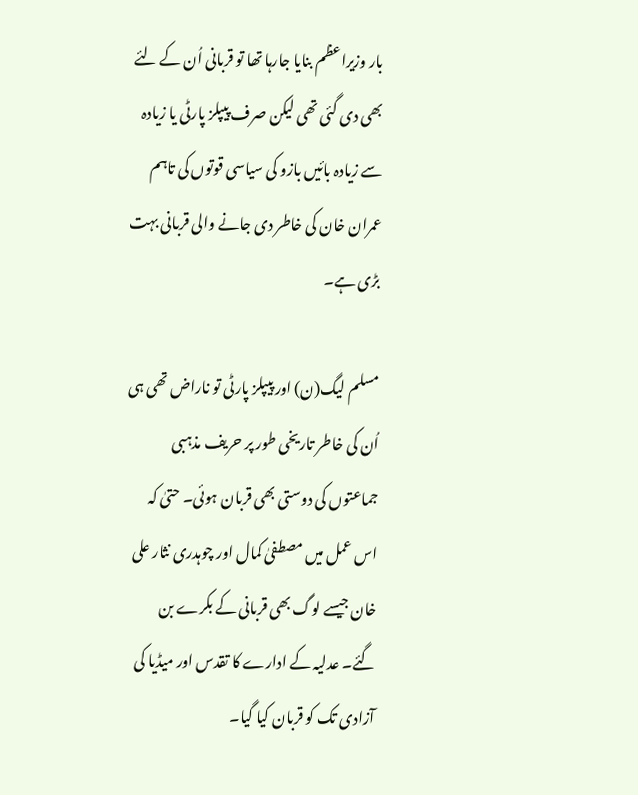بار وزیراعظم بنایا جارہا تھا تو قربانی اُن کے لئے بھی دی گئی تھی لیکن صرف پیپلز پارٹی یا زیادہ سے زیادہ بائیں بازو کی سیاسی قوتوں کی تاہم عمران خان کی خاطر دی جانے والی قربانی بہت بڑی ہے۔

مسلم لیگ(ن) اور پیپلز پارٹی تو ناراض تھی ہی اُن کی خاطر تاریخی طور پر حریف مذہبی جماعتوں کی دوستی بھی قربان ہوئی۔ حتیٰ کہ اس عمل میں مصطفیٰ کمال اور چوہدری نثار علی خان جیسے لوگ بھی قربانی کے بکرے بن گئے۔ عدلیہ کے ادارے کا تقدس اور میڈیا کی آزادی تک کو قربان کیا گیا۔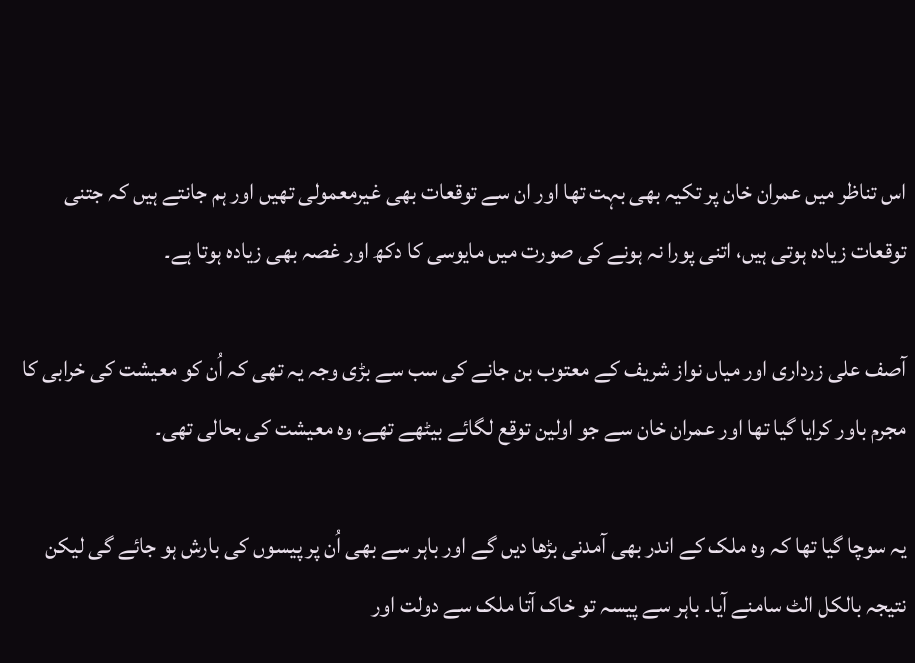اس تناظر میں عمران خان پر تکیہ بھی بہت تھا اور ان سے توقعات بھی غیرمعمولی تھیں اور ہم جانتے ہیں کہ جتنی توقعات زیادہ ہوتی ہیں، اتنی پورا نہ ہونے کی صورت میں مایوسی کا دکھ اور غصہ بھی زیادہ ہوتا ہے۔

آصف علی زرداری اور میاں نواز شریف کے معتوب بن جانے کی سب سے بڑی وجہ یہ تھی کہ اُن کو معیشت کی خرابی کا مجرم باور کرایا گیا تھا اور عمران خان سے جو اولین توقع لگائے بیٹھے تھے، وہ معیشت کی بحالی تھی۔

یہ سوچا گیا تھا کہ وہ ملک کے اندر بھی آمدنی بڑھا دیں گے اور باہر سے بھی اُن پر پیسوں کی بارش ہو جائے گی لیکن نتیجہ بالکل الٹ سامنے آیا۔ باہر سے پیسہ تو خاک آتا ملک سے دولت اور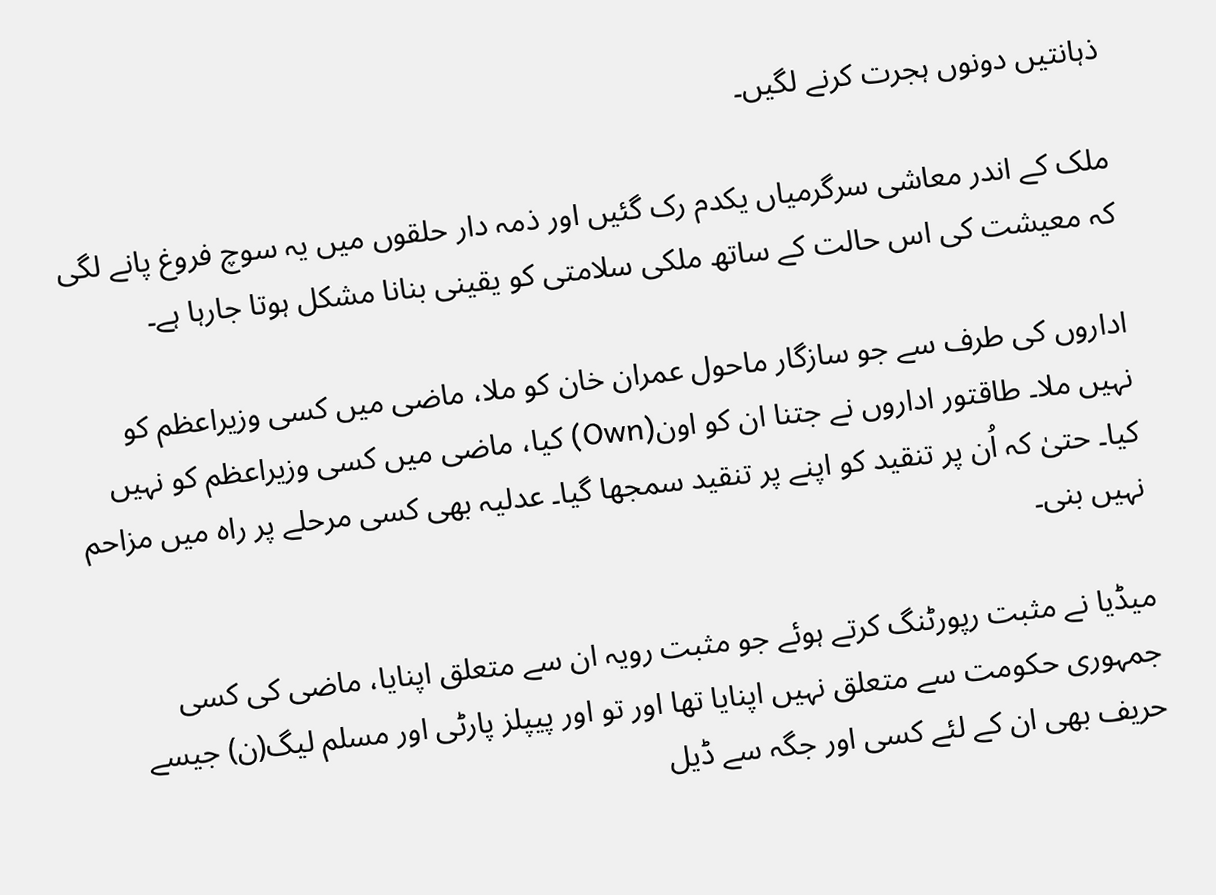ذہانتیں دونوں ہجرت کرنے لگیں۔

ملک کے اندر معاشی سرگرمیاں یکدم رک گئیں اور ذمہ دار حلقوں میں یہ سوچ فروغ پانے لگی کہ معیشت کی اس حالت کے ساتھ ملکی سلامتی کو یقینی بنانا مشکل ہوتا جارہا ہے۔

اداروں کی طرف سے جو سازگار ماحول عمران خان کو ملا، ماضی میں کسی وزیراعظم کو نہیں ملا۔ طاقتور اداروں نے جتنا ان کو اون(Own) کیا، ماضی میں کسی وزیراعظم کو نہیں کیا۔ حتیٰ کہ اُن پر تنقید کو اپنے پر تنقید سمجھا گیا۔ عدلیہ بھی کسی مرحلے پر راہ میں مزاحم نہیں بنی۔

میڈیا نے مثبت رپورٹنگ کرتے ہوئے جو مثبت رویہ ان سے متعلق اپنایا، ماضی کی کسی جمہوری حکومت سے متعلق نہیں اپنایا تھا اور تو اور پیپلز پارٹی اور مسلم لیگ(ن) جیسے حریف بھی ان کے لئے کسی اور جگہ سے ڈیل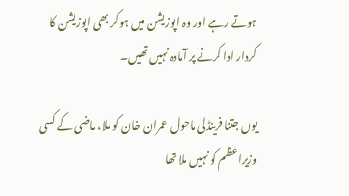ہوتے رہے اور وہ اپوزیشن میں ہوکر بھی اپوزیشن کا کردار ادا کرنے پر آمادہ نہیں تھیں۔

یوں جتنا فرینڈلی ماحول عمران خان کو ملا، ماضی کے کسی وزیراعظم کو نہیں ملا تھا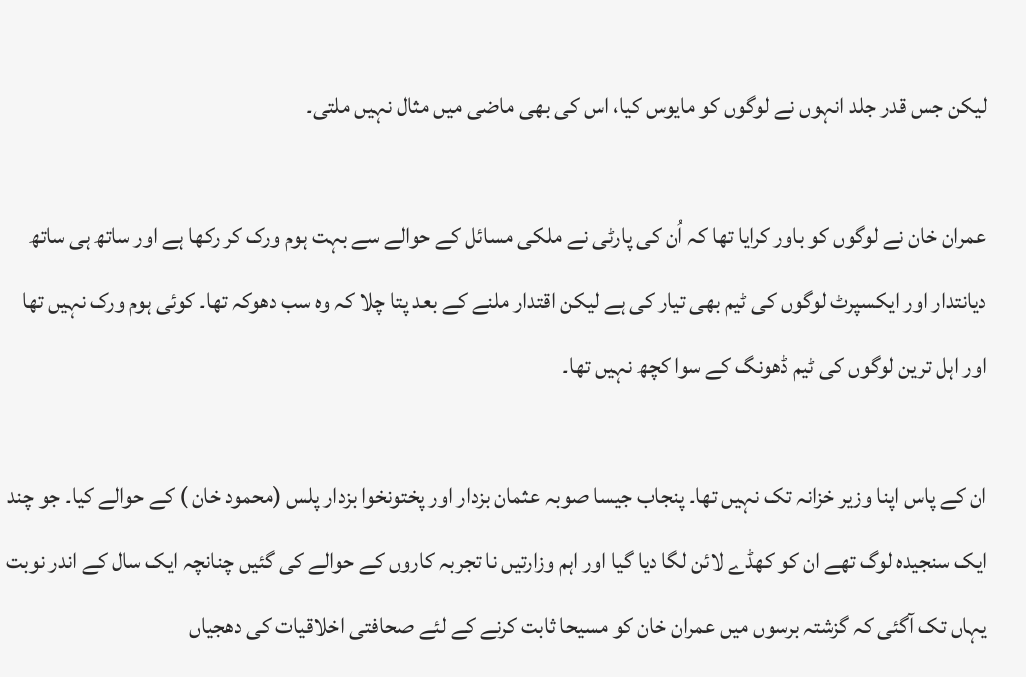لیکن جس قدر جلد انہوں نے لوگوں کو مایوس کیا، اس کی بھی ماضی میں مثال نہیں ملتی۔

عمران خان نے لوگوں کو باور کرایا تھا کہ اُن کی پارٹی نے ملکی مسائل کے حوالے سے بہت ہوم ورک کر رکھا ہے اور ساتھ ہی ساتھ دیانتدار اور ایکسپرٹ لوگوں کی ٹیم بھی تیار کی ہے لیکن اقتدار ملنے کے بعد پتا چلا کہ وہ سب دھوکہ تھا۔ کوئی ہوم ورک نہیں تھا اور اہل ترین لوگوں کی ٹیم ڈھونگ کے سوا کچھ نہیں تھا۔

ان کے پاس اپنا وزیر خزانہ تک نہیں تھا۔ پنجاب جیسا صوبہ عثمان بزدار اور پختونخوا بزدار پلس (محمود خان ) کے حوالے کیا۔ جو چند ایک سنجیدہ لوگ تھے ان کو کھڈے لائن لگا دیا گیا اور اہم وزارتیں نا تجربہ کاروں کے حوالے کی گئیں چنانچہ ایک سال کے اندر نوبت یہاں تک آگئی کہ گزشتہ برسوں میں عمران خان کو مسیحا ثابت کرنے کے لئے صحافتی اخلاقیات کی دھجیاں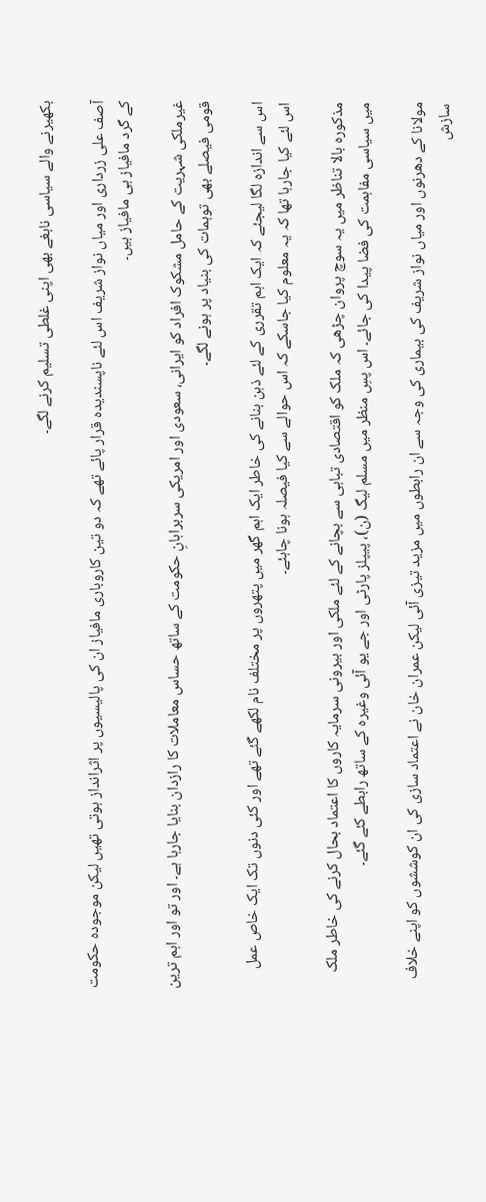بکھیرنے والے سیاسی نابغے بھی اپنی غلطی تسلیم کرنے لگے۔

آصف علی زرداری اور میاں نواز شریف اس لئے ناپسندیدہ قرار پائے تھے کہ دو تین کاروباری مافیاز ان کی پالیسیوں پر اثرانداز ہوتی تھیں لیکن موجودہ حکومت کے گرد مافیاز ہی مافیاز ہیں۔

غیرملکی شہریت کے حامل مشکوک افراد کو ایرانی، سعودی اور امریکی سربراہانِ حکومت کے ساتھ حساس معاملات کا رازدان بنایا جارہا ہے۔ اور تو اور اہم ترین قومی فیصلے بھی توہمات کی بنیاد پر ہونے لگے۔

اس سے اندازہ لگا لیجئے کہ ایک اہم تقرری کے لئے ذہن بنانے کی خاطر ایک اہم گھر میں پتھروں پر مختلف نام لکھے گئے تھے اور کئی دنوں تک ایک خاص عمل اس لئے کیا جارہا تھا کہ یہ معلوم کیا جاسکے کہ اس حوالے سے کیا فیصلہ ہونا چاہئے۔

مذکورہ بالا تناظر میں یہ سوچ پروان چڑھی کہ ملک کو اقتصادی تباہی سے بچانے کے لئے ملکی اور بیرونی سرمایہ کاروں کا اعتماد بحال کرنے کی خاطر ملک میں سیاسی مفاہمت کی فضا پیدا کی جائے۔ اس پسِ منظر میں مسلم لیگ (ن)، پیپلز پارٹی اور جے یو آئی وغیرہ کے ساتھ رابطے کئے گئے۔

مولانا کے دھرنوں اور میاں نواز شریف کی بیماری کی وجہ سے ان رابطوں میں مزید تیزی آئی لیکن عمران خان نے اعتماد سازی کی ان کوششوں کو اپنے خلاف سازش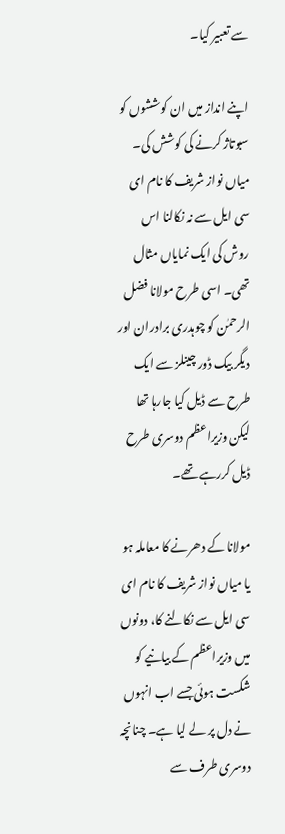سے تعبیر کیا۔

اپنے انداز میں ان کوششوں کو سبوتاژ کرنے کی کوشش کی۔ میاں نواز شریف کا نام ای سی ایل سے نہ نکالنا اس روش کی ایک نمایاں مثال تھی۔ اسی طرح مولانا فضل الرحمٰن کو چوہدری برادران اور دیگر بیک ڈور چینلز سے ایک طرح سے ڈیل کیا جارہا تھا لیکن وزیراعظم دوسری طرح ڈیل کررہے تھے۔

مولانا کے دھرنے کا معاملہ ہو یا میاں نواز شریف کا نام ای سی ایل سے نکالنے کا، دونوں میں وزیراعظم کے بیانیے کو شکست ہوئی جسے اب انہوں نے دل پر لے لیا ہے۔ چنانچہ دوسری طرف سے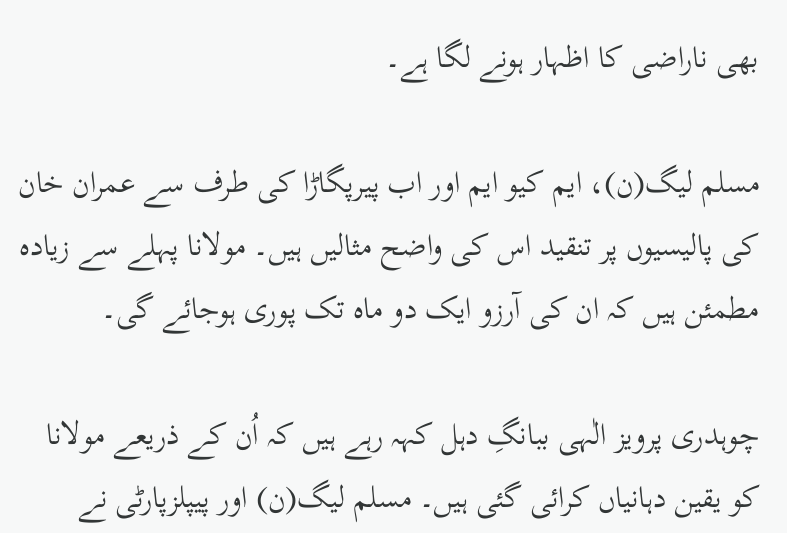بھی ناراضی کا اظہار ہونے لگا ہے۔

مسلم لیگ(ن)، ایم کیو ایم اور اب پیرپگاڑا کی طرف سے عمران خان کی پالیسیوں پر تنقید اس کی واضح مثالیں ہیں۔ مولانا پہلے سے زیادہ مطمئن ہیں کہ ان کی آرزو ایک دو ماہ تک پوری ہوجائے گی۔

چوہدری پرویز الٰہی ببانگِ دہل کہہ رہے ہیں کہ اُن کے ذریعے مولانا کو یقین دہانیاں کرائی گئی ہیں۔ مسلم لیگ(ن) اور پیپلزپارٹی نے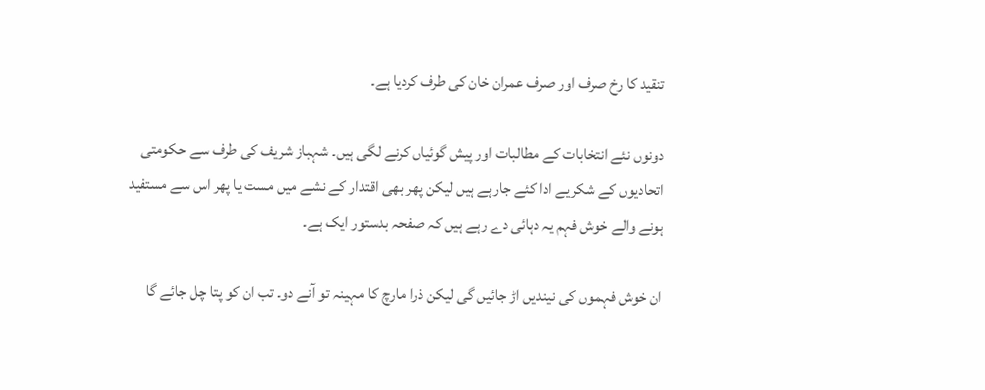تنقید کا رخ صرف اور صرف عمران خان کی طرف کردیا ہے۔

دونوں نئے انتخابات کے مطالبات اور پیش گوئیاں کرنے لگی ہیں۔ شہباز شریف کی طرف سے حکومتی اتحادیوں کے شکریے ادا کئے جارہے ہیں لیکن پھر بھی اقتدار کے نشے میں مست یا پھر اس سے مستفید ہونے والے خوش فہم یہ دہائی دے رہے ہیں کہ صفحہ بدستور ایک ہے۔

ان خوش فہموں کی نیندیں اڑ جائیں گی لیکن ذرا مارچ کا مہینہ تو آنے دو۔ تب ان کو پتا چل جائے گا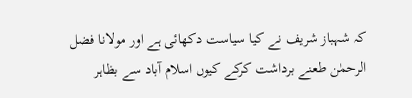کہ شہباز شریف نے کیا سیاست دکھائی ہے اور مولانا فضل الرحمٰن طعنے برداشت کرکے کیوں اسلام آباد سے بظاہر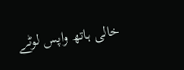خالی ہاتھ واپس لوٹے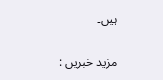ہیں۔

مزید خبریں :